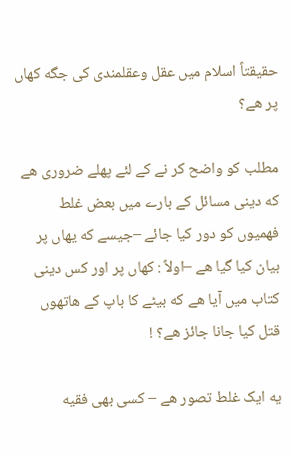حقیقتاً اسلام میں عقل وعقلمندی کی جگه کهاں پر هے؟

مطلب کو واضح کر نے کے لئے پهلے ضروری هے که دینی مسائل کے بارے میں بعض غلط فهمیوں کو دور کیا جائے –جیسے که یهاں پر بیان کیا گیا هے –اولاً : کهاں پر اور کس دینی کتاب میں آیا هے که بیٹے کا باپ کے هاتهوں قتل کیا جانا جائز هے؟ !

یه ایک غلط تصور هے – کسی بھی فقیه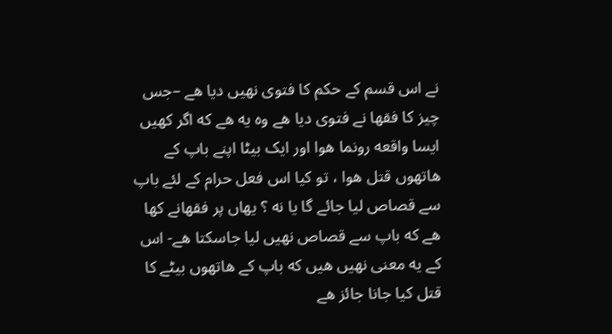نے اس قسم کے حکم کا فتوی نهیں دیا هے –جس چیز کا فقها نے فتوی دیا هے وه یه هے که اگر کهیں ایسا واقعه رونما هوا اور ایک بیٹا اپنے باپ کے هاتهوں قتل هوا ، تو کیا اس فعل حرام کے لئے باپ سے قصاص لیا جائے گا یا نه ؟ یهاں پر فقهانے کها هے که باپ سے قصاص نهیں لیا جاسکتا هے- اس کے یه معنی نهیں هیں که باپ کے هاتهوں بیٹے کا قتل کیا جانا جائز هے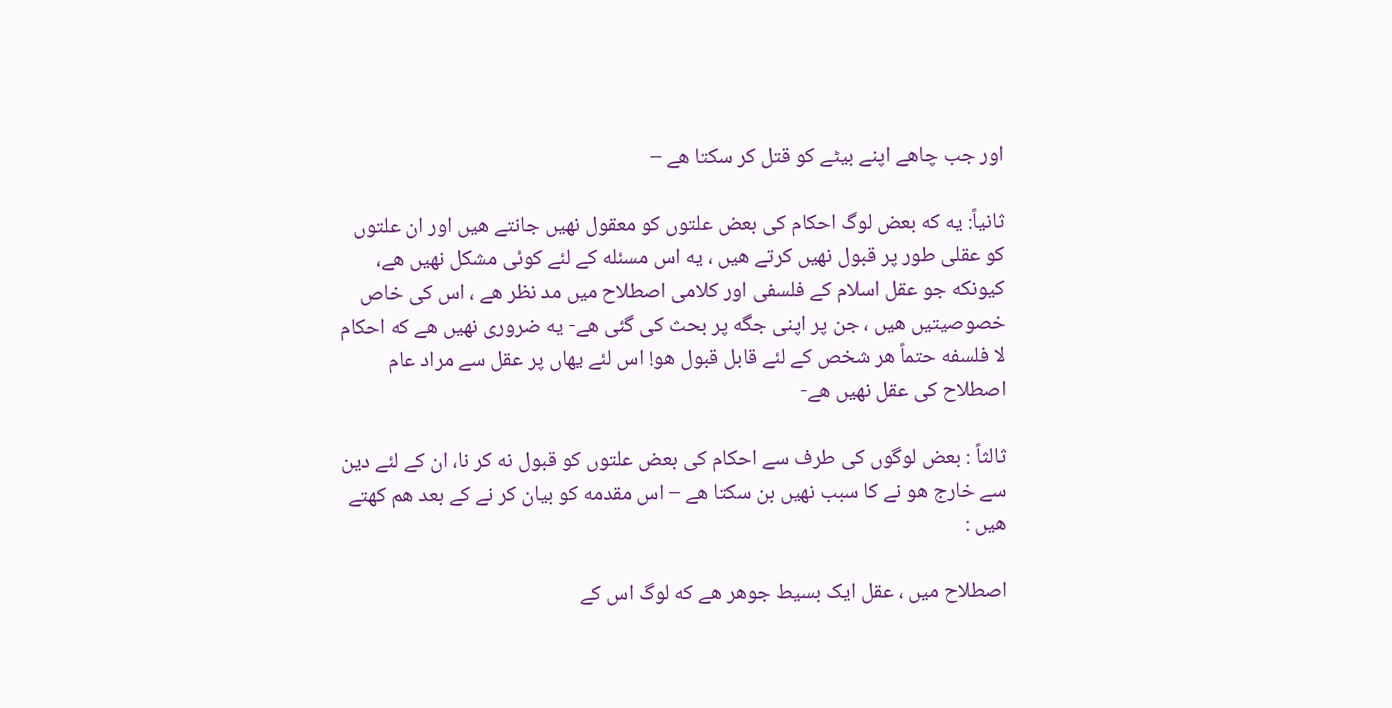اور جب چاهے اپنے بیٹے کو قتل کر سکتا هے –

ثانیاً: یه که بعض لوگ احکام کی بعض علتوں کو معقول نهیں جانتے هیں اور ان علتوں کو عقلی طور پر قبول نهیں کرتے هیں ، یه اس مسئله کے لئے کوئی مشکل نهیں هے، کیونکه جو عقل اسلام کے فلسفی اور کلامی اصطلاح میں مد نظر هے ، اس کی خاص خصوصیتیں هیں ، جن پر اپنی جگه پر بحث کی گئی هے- یه ضروری نهیں هے که احکام لا فلسفه حتماً هر شخص کے لئے قابل قبول هو! اس لئے یهاں پر عقل سے مراد عام اصطلاح کی عقل نهیں هے-

ثالثاً : بعض لوگوں کی طرف سے احکام کی بعض علتوں کو قبول نه کر نا، ان کے لئے دین سے خارج هو نے کا سبب نهیں بن سکتا هے – اس مقدمه کو بیان کر نے کے بعد هم کهتے هیں :

اصطلاح میں ، عقل ایک بسیط جوهر هے که لوگ اس کے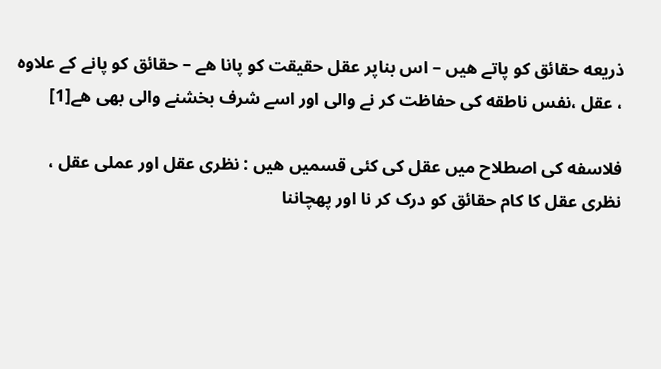ذریعه حقائق کو پاتے هیں – اس بناپر عقل حقیقت کو پانا هے – حقائق کو پانے کے علاوه ، عقل ،نفس ناطقه کی حفاظت کر نے والی اور اسے شرف بخشنے والی بھی هے[1]

فلاسفه کی اصطلاح میں عقل کی کئی قسمیں هیں : نظری عقل اور عملی عقل ، نظری عقل کا کام حقائق کو درک کر نا اور پهچاننا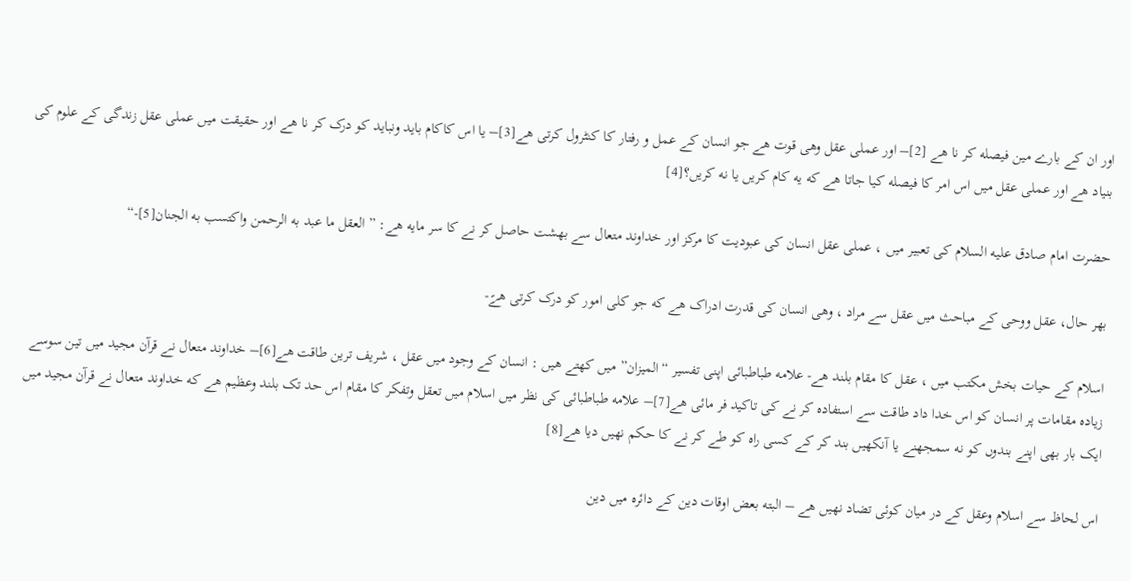اور ان کے بارے مین فیصله کر نا هے [2]– اور عملی عقل وهی قوت هے جو انسان کے عمل و رفتار کا کنٹرول کرتی هے[3]– یا اس کاکام باید ونباید کو درک کر نا هے اور حقیقت میں عملی عقل زندگی کے علوم کی بنیاد هے اور عملی عقل میں اس امر کا فیصله کیا جاتا هے که یه کام کریں یا نه کریں؟[4]

حضرت امام صادق علیه السلام کی تعبیر میں ، عملی عقل انسان کی عبودیت کا مرکز اور خداوند متعال سے بهشت حاصل کر نے کا سر مایه هے: ” العقل ما عبد به الرحمن واکتسب به الجنان[5]-“

بهر حال، عقل ووحی کے مباحث میں عقل سے مراد ، وهی انسان کی قدرت ادراک هے که جو کلی امور کو درک کرتی هےً-

اسلام کے حیات بخش مکتب میں ، عقل کا مقام بلند هے- علامه طباطبائی اپنی تفسیر “المیزان” میں کهتے هیں : انسان کے وجود میں عقل ، شریف ترین طاقت هے[6]– خداوند متعال نے قرآن مجید میں تین سوسے زیاده مقامات پر انسان کو اس خدا داد طاقت سے استفاده کر نے کی تاکید فر مائی هے[7]– علامه طباطبائی کی نظر میں اسلام میں تعقل وتفکر کا مقام اس حد تک بلند وعظیم هے که خداوند متعال نے قرآن مجید میں ایک بار بھی اپنے بندوں کو نه سمجهنے یا آنکهیں بند کر کے کسی راه کو طے کر نے کا حکم نهیں دیا هے[8]

اس لحاظ سے اسلام وعقل کے در میان کوئی تضاد نهیں هے – البته بعض اوقات دین کے دائره میں دین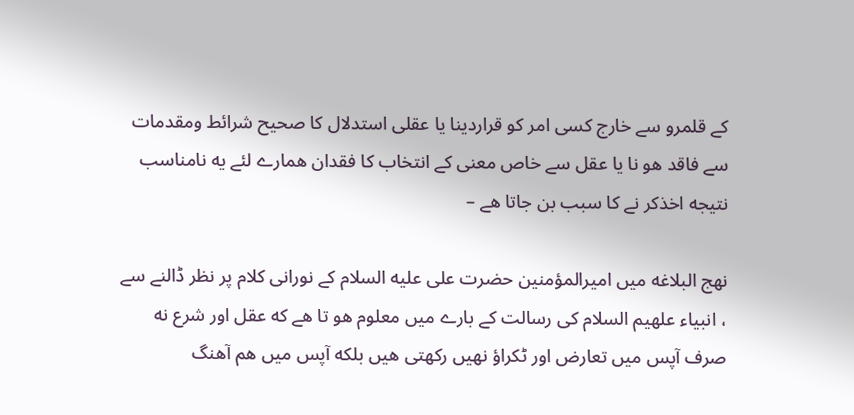کے قلمرو سے خارج کسی امر کو قراردینا یا عقلی استدلال کا صحیح شرائط ومقدمات سے فاقد هو نا یا عقل سے خاص معنی کے انتخاب کا فقدان همارے لئے یه نامناسب نتیجه اخذکر نے کا سبب بن جاتا هے –

نهج البلاغه میں امیرالمؤمنین حضرت علی علیه السلام کے نورانی کلام پر نظر ڈالنے سے ، انبیاء علهیم السلام کی رسالت کے بارے میں معلوم هو تا هے که عقل اور شرع نه صرف آپس میں تعارض اور ٹکراؤ نهیں رکهتی هیں بلکه آپس میں هم آهنگ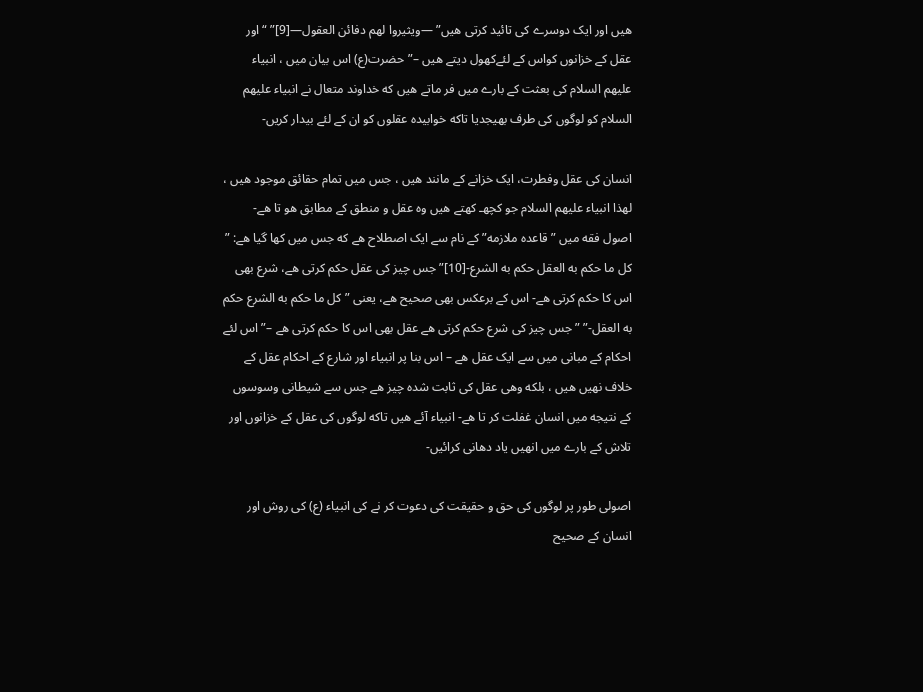هیں اور ایک دوسرے کی تائید کرتی هیں” —ویثیروا لهم دفائن العقول—[9]” “اور عقل کے خزانوں کواس کے لئےکهول دیتے هیں –”حضرت(ع) اس بیان میں ، انبیاء علیهم السلام کی بعثت کے بارے میں فر ماتے هیں که خداوند متعال نے انبیاء علیهم السلام کو لوگوں کی طرف بهیجدیا تاکه خوابیده عقلوں کو ان کے لئے بیدار کریں-

انسان کی عقل وفطرت، ایک خزانے کے مانند هیں ، جس میں تمام حقائق موجود هیں ، لهذا انبیاء علیهم السلام جو کچھـ کهتے هیں وه عقل و منطق کے مطابق هو تا هے- اصول فقه میں ” قاعده ملازمه” کے نام سے ایک اصطلاح هے که جس میں کها گیا هے: ” کل ما حکم به العقل حکم به الشرع-[10]” جس چیز کی عقل حکم کرتی هے، شرع بهی اس کا حکم کرتی هے- اس کے برعکس بھی صحیح هے، یعنی ” کل ما حکم به الشرع حکم به العقل-” ” جس چیز کی شرع حکم کرتی هے عقل بھی اس کا حکم کرتی هے –” اس لئے احکام کے مبانی میں سے ایک عقل هے – اس بنا پر انبیاء اور شارع کے احکام عقل کے خلاف نهیں هیں ، بلکه وهی عقل کی ثابت شده چیز هے جس سے شیطانی وسوسوں کے نتیجه میں انسان غفلت کر تا هے- انبیاء آئے هیں تاکه لوگوں کی عقل کے خزانوں اور تلاش کے بارے میں انهیں یاد دهانی کرائیں-

اصولی طور پر لوگوں کی حق و حقیقت کی دعوت کر نے کی انبیاء (ع) کی روش اور انسان کے صحیح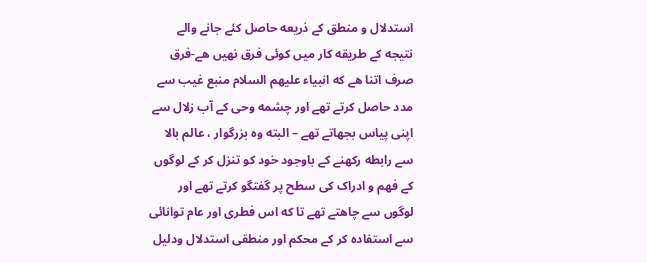استدلال و منطق کے ذریعه حاصل کئے جانے والے نتیجه کے طریقه کار میں کوئی فرق نهیں هے-فرق صرف اتنا هے که انبیاء علیهم السلام منبع غیب سے مدد حاصل کرتے تھے اور چشمه وحی کے آب زلال سے اپنی پیاس بجھاتے تھے – البته وه بزرگوار ، عالم بالا سے رابطه رکھنے کے باوجود خود کو تنزل کر کے لوگوں کے فهم و ادراک کی سطح پر گفتگو کرتے تھے اور لوگوں سے چاهتے تھے تا که اس فطری اور عام توانائی سے استفاده کر کے محکم اور منطقی استدلال ودلیل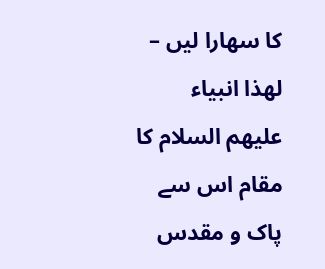کا سهارا لیں – لهذا انبیاء علیهم السلام کا مقام اس سے پاک و مقدس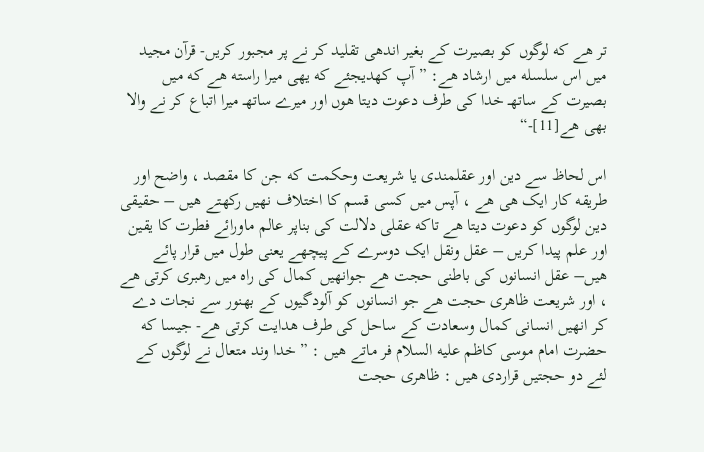تر هے که لوگوں کو بصیرت کے بغیر اندهی تقلید کر نے پر مجبور کریں- قرآن مجید میں اس سلسله میں ارشاد هے: ” آپ کهدیجئے که یهی میرا راسته هے که میں بصیرت کے ساتھـ خدا کی طرف دعوت دیتا هوں اور میرے ساتھـ میرا اتباع کر نے والا بھی هے[11]-“

اس لحاظ سے دین اور عقلمندی یا شریعت وحکمت که جن کا مقصد ، واضح اور طریقه کار ایک هی هے ، آپس میں کسی قسم کا اختلاف نهیں رکھتے هیں – حقیقی دین لوگوں کو دعوت دیتا هے تاکه عقلی دلالت کی بناپر عالم ماورائے فطرت کا یقین اور علم پیدا کریں – عقل ونقل ایک دوسرے کے پیچهے یعنی طول میں قرار پائے هیں– عقل انسانوں کی باطنی حجت هے جوانهیں کمال کی راه میں رهبری کرتی هے ، اور شریعت ظاهری حجت هے جو انسانوں کو آلودگیوں کے بهنور سے نجات دے کر انهیں انسانی کمال وسعادت کے ساحل کی طرف هدایت کرتی هے- جیسا که حضرت امام موسی کاظم علیه السلام فر ماتے هیں : ” خدا وند متعال نے لوگوں کے لئے دو حجتیں قراردی هیں : ظاهری حجت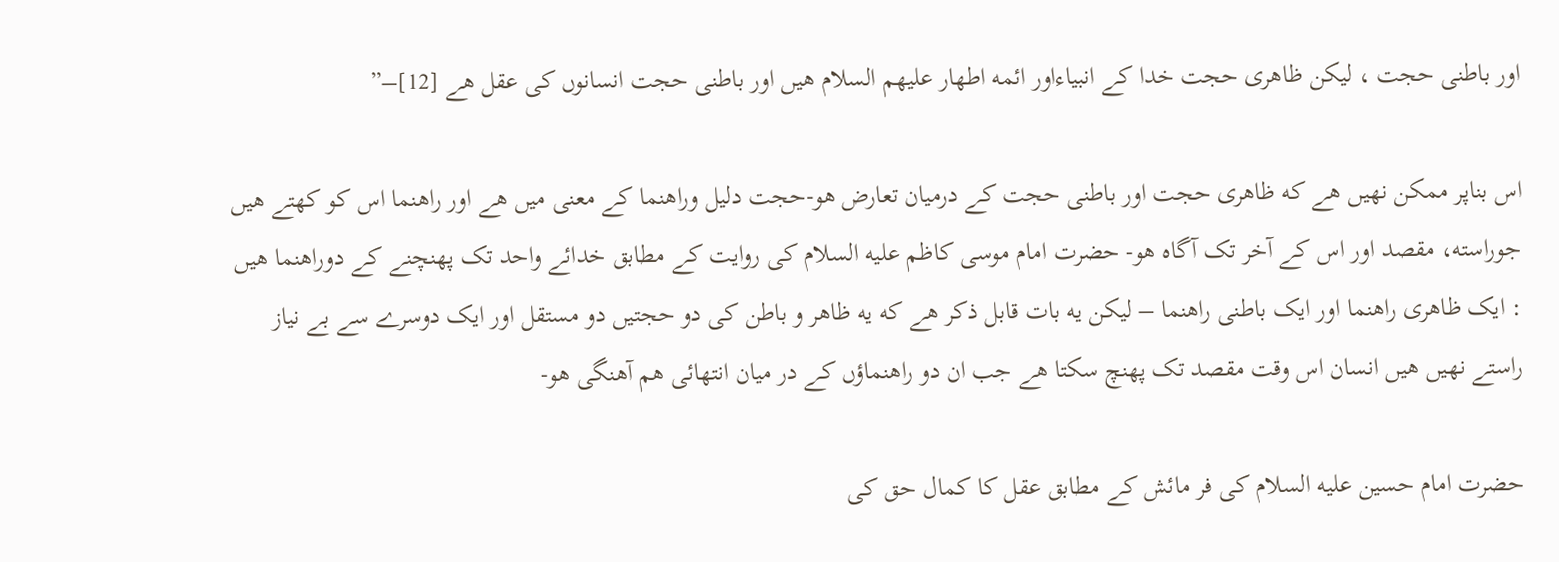اور باطنی حجت ، لیکن ظاهری حجت خدا کے انبیاءاور ائمه اطهار علیهم السلام هیں اور باطنی حجت انسانوں کی عقل هے [12]–”

اس بناپر ممکن نهیں هے که ظاهری حجت اور باطنی حجت کے درمیان تعارض هو-حجت دلیل وراهنما کے معنی میں هے اور راهنما اس کو کهتے هیں جوراسته، مقصد اور اس کے آخر تک آگاه هو- حضرت امام موسی کاظم علیه السلام کی روایت کے مطابق خدائے واحد تک پهنچنے کے دوراهنما هیں : ایک ظاهری راهنما اور ایک باطنی راهنما – لیکن یه بات قابل ذکر هے که یه ظاهر و باطن کی دو حجتیں دو مستقل اور ایک دوسرے سے بے نیاز راستے نهیں هیں انسان اس وقت مقصد تک پهنچ سکتا هے جب ان دو راهنماؤں کے در میان انتهائی هم آهنگی هو-

حضرت امام حسین علیه السلام کی فر مائش کے مطابق عقل کا کمال حق کی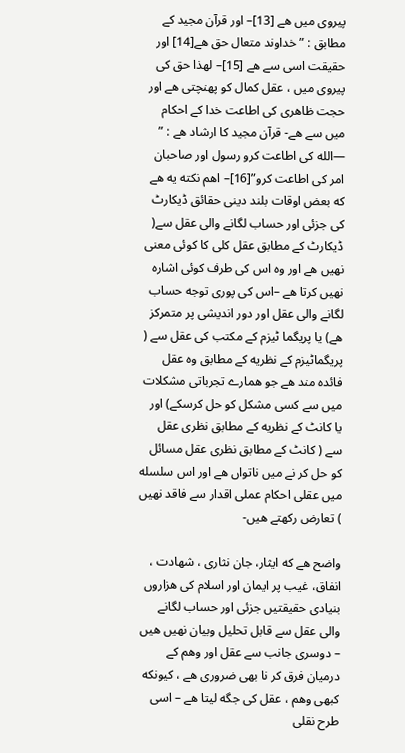پیروی میں هے [13]– اور قرآن مجید کے مطابق : ” خداوند متعال حق هے[14] اور حقیقت اسی سے هے [15]– لهذا حق کی پیروی میں ، عقل کمال کو پهنچتی هے اور حجت ظاهری کی اطاعت خدا کے احکام میں سے هے- قرآن مجید کا ارشاد هے : ” —الله کی اطاعت کرو رسول اور صاحبان امر کی اطاعت کرو”[16]– اهم نکته یه هے که بعض اوقات بلند دینی حقائق ڈیکارٹ کی جزئی اور حساب لگانے والی عقل سے( ڈیکارٹ کے مطابق عقل کلی کا کوئی معنی نهیں هے اور وه اس کی طرف کوئی اشاره نهیں کرتا هے –اس کی پوری توجه حساب لگانے والی عقل اور دور اندیشی پر متمرکز هے) یا پریگما ٹیزم کے مکتب کی عقل سے ( پریگماٹیزم کے نظریه کے مطابق وه عقل فائده مند هے جو همارے تجرباتی مشکلات میں سے کسی مشکل کو حل کرسکے) اور یا کانٹ کے نظریه کے مطابق نظری عقل سے ( کانٹ کے مطابق نظری عقل مسائل کو حل کر نے میں ناتواں هے اور اس سلسله میں عقلی احکام عملی اقدار سے فاقد نهیں ) تعارض رکهتے هیں-

واضح هے که ایثار، جان نثاری ، شهادت ، انفاق، غیب پر ایمان اور اسلام کی هزاروں بنیادی حقیقتیں جزئی اور حساب لگانے والی عقل سے قابل تحلیل وبیان نهیں هیں – دوسری جانب سے عقل اور وهم کے درمیان فرق کر نا بھی ضروری هے ، کیونکه کبهی وهم ، عقل کی جگه لیتا هے – اسی طرح نقلی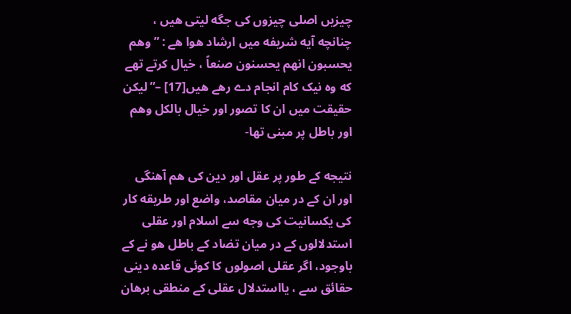چیزیں اصلی چیزوں کی جگه لیتی هیں ، چنانچه آیه شریفه میں ارشاد هوا هے : ” وهم یحسبون انهم یحسنون صنعاً ، خیال کرتے تھے که وه نیک کام انجام دے رهے هیں[17] –” لیکن حقیقت میں ان کا تصور اور خیال بالکل وهم اور باطل پر مبنی تھا-

نتیجه کے طور پر عقل اور دین کی هم آهنگی اور ان کے در میان مقاصد، واضع اور طریقه کار کی یکسانیت کی وجه سے اسلام اور عقلی استدلالوں کے در میان تضاد کے باطل هو نے کے باوجود، اگر عقلی اصولوں کا کوئی قاعده دینی حقائق سے ، یااستدلال عقلی کے منطقی برهان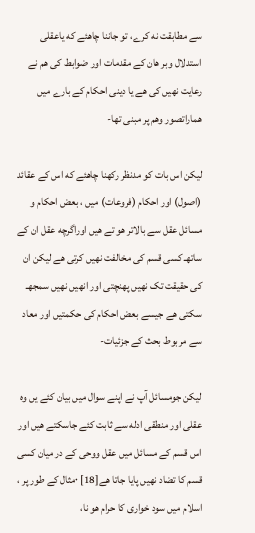سے مطابقت نه کرے، تو جاننا چاهئے که یاعقلی استدلال وبر هان کے مقدمات اور ضوابط کی هم نے رعایت نهیں کی هے یا دینی احکام کے بارے میں هماراتصور وهم پر مبنی تها-

لیکن اس بات کو مدنظر رکهنا چاهئے که اس کے عقائد (اصول) اور احکام (فروعات) میں ، بعض احکام و مسائل عقل سے بالاتر هو تے هیں اوراگرچه عقل ان کے ساتھـ کسی قسم کی مخالفت نهیں کرتی هے لیکن ان کی حقیقت تک نهیں پهنچتی اور انهیں نهیں سمجھـ سکتی هے جیسے بعض احکام کی حکمتیں اور معاد سے مربوط بحث کے جزئیات-

لیکن جومسائل آپ نے اپنے سوال میں بیان کئے یں وه عقلی اور منطقی ادله سے ثابت کئے جاسکتے هیں اور اس قسم کے مسائل میں عقل ووحی کے در میان کسی قسم کا تضاد نهیں پایا جاتا هے[18] ٠مثال کے طور پر ، اسلام میں سود خواری کا حرام هو نا،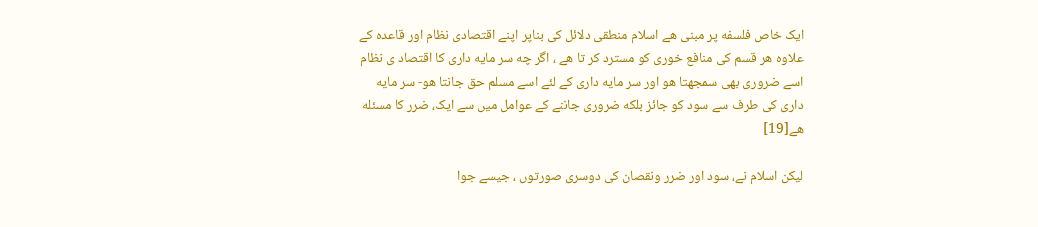ایک خاص فلسفه پر مبنی هے اسلام منطقی دلائل کی بناپر اپنے اقتصادی نظام اور قاعده کے علاوه هر قسم کی منافع خوری کو مسترد کر تا هے ، اگر چه سر مایه داری کا اقتصاد ی نظام اسے ضروری بھی سمجهتا هو اور سر مایه داری کے لئے اسے مسلم حق جانتا هو- سر مایه داری کی طرف سے سود کو جائز بلکه ضروری جاننے کے عوامل میں سے ایک، ضرر کا مسئله هے[19]

لیکن اسلام نے، سود اور ضرر ونقصان کی دوسری صورتوں ، جیسے جوا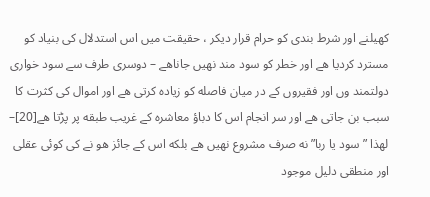کهیلنے اور شرط بندی کو حرام قرار دیکر ، حقیقت میں اس استدلال کی بنیاد کو مسترد کردیا هے اور خطر کو سود مند نهیں جاناهے – دوسری طرف سے سود خواری دولتمند وں اور فقیروں کے در میان فاصله کو زیاده کرتی هے اور اموال کی کثرت کا سبب بن جاتی هے اور سر انجام اس کا دباؤ معاشره کے غریب طبقه پر پڑتا هے[20]– لهذا ” سود یا ربا” نه صرف مشروع نهیں هے بلکه اس کے جائز هو نے کی کوئی عقلی اور منطقی دلیل موجود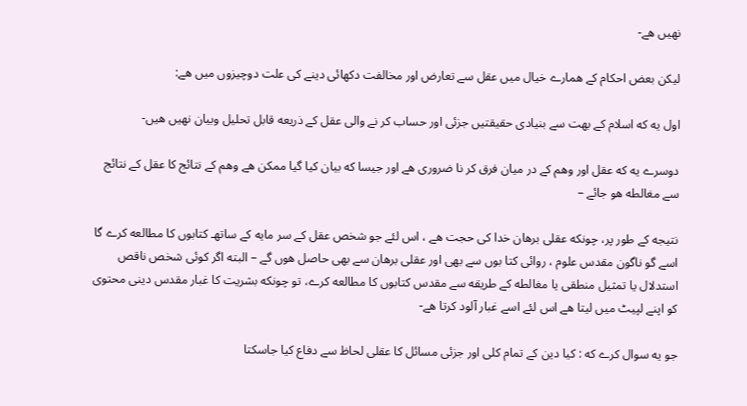نهیں هے-

لیکن بعض احکام کے همارے خیال میں عقل سے تعارض اور مخالفت دکهائی دینے کی علت دوچیزوں میں هے:

اول یه که اسلام کے بهت سے بنیادی حقیقتیں جزئی اور حساب کر نے والی عقل کے ذریعه قابل تحلیل وبیان نهیں هیں-

دوسرے یه که عقل اور وهم کے در میان فرق کر نا ضروری هے اور جیسا که بیان کیا گیا ممکن هے وهم کے نتائج کا عقل کے نتائج سے مغالطه هو جائے –

نتیجه کے طور پر، چونکه عقلی برهان خدا کی حجت هے ، اس لئے جو شخص عقل کے سر مایه کے ساتھـ کتابوں کا مطالعه کرے گا اسے گو ناگون مقدس علوم ، روائی کتا بوں سے بهی اور عقلی برهان سے بھی حاصل هوں گے – البته اگر کوئی شخص ناقص استدلال یا تمثیل منطقی یا مغالطه کے طریقه سے مقدس کتابوں کا مطالعه کرے، تو چونکه بشریت کا غبار مقدس دینی محتوی کو اپنے لپیٹ میں لیتا هے اس لئے اسے غبار آلود کرتا هے-

جو یه سوال کرے که : کیا دین کے تمام کلی اور جزئی مسائل کا عقلی لحاظ سے دفاع کیا جاسکتا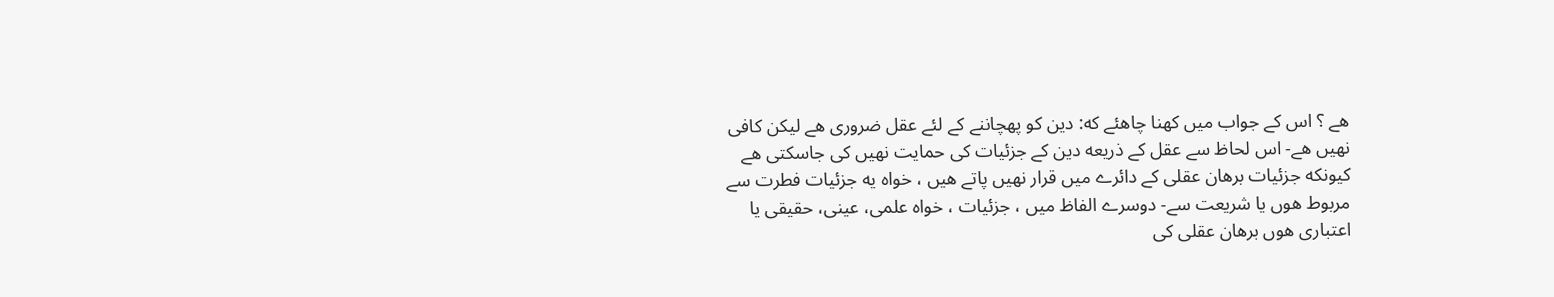هے ؟ اس کے جواب میں کهنا چاهئے که: دین کو پهچاننے کے لئے عقل ضروری هے لیکن کافی نهیں هے- اس لحاظ سے عقل کے ذریعه دین کے جزئیات کی حمایت نهیں کی جاسکتی هے کیونکه جزئیات برهان عقلی کے دائرے میں قرار نهیں پاتے هیں ، خواه یه جزئیات فطرت سے مربوط هوں یا شریعت سے- دوسرے الفاظ میں ، جزئیات ، خواه علمی، عینی، حقیقی یا اعتباری هوں برهان عقلی کی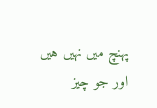پهنچ میں نهیں هیں اور جو چیز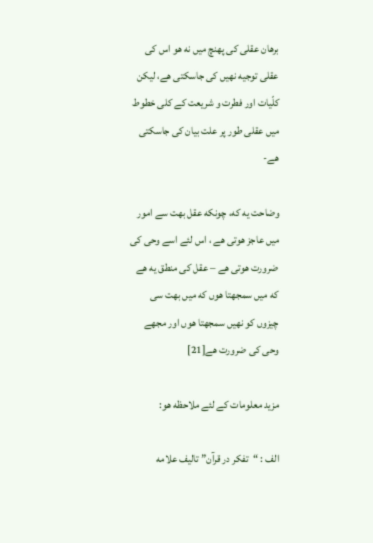برهان عقلی کی پهنچ میں نه هو اس کی عقلی توجیه نهیں کی جاسکتی هے، لیکن کلّیات اور فطرت و شریعت کے کلی خطوط میں عقلی طور پر علت بیان کی جاسکتی هے-

وضاحت یه که، چونکه عقل بهت سے امور میں عاجز هوتی هے ، اس لئے اسے وحی کی ضرورت هوتی هے – عقل کی منطق یه هے که میں سمجھتا هوں که میں بهت سی چیزوں کو نهیں سمجهتا هوں اور مجهے وحی کی ضرورت هے[21]

مزید معلومات کے لئے ملاحظه هو:

الف : “تفکر در قرآن” تالیف علامه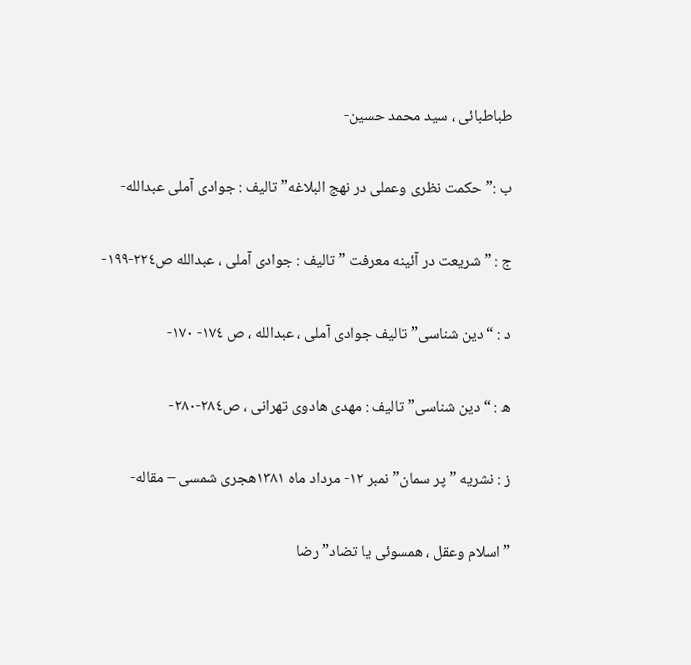طباطبائی ، سید محمد حسین-

ب :”حکمت نظری وعملی در نهج البلاغه” تالیف : جوادی آملی عبدالله-

ج : ” شریعت در آئینه معرفت ” تالیف : جوادی آملی ، عبدالله ص٢٢٤-١٩٩-

د : “دین شناسی” تالیف جوادی آملی ، عبدالله ، ص ١٧٤- ١٧٠-

ھ : “دین شناسی” تالیف : مهدی هادوی تهرانی ، ص٢٨٤-٢٨٠-

ز : نشریه ” پر سمان” نمبر ١٢- مرداد ماه ١٣٨١هجری شمسی – مقاله-

” اسلام وعقل ، همسوئی یا تضاد” رضا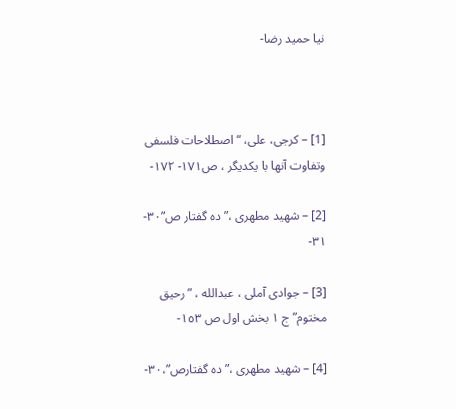نیا حمید رضا-



[1] – کرجی، علی، “اصطلاحات فلسفی وتفاوت آنها با یکدیگر ، ص١٧١- ١٧٢-

[2] – شهید مطهری ،” ده گفتار ص”٣٠- ٣١-

[3] – جوادی آملی ، عبدالله ، ” رحیق مختوم” ج ١ بخش اول ص ١٥٣-

[4] – شهید مطهری ،” ده گفتارص”،٣٠-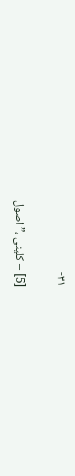٣١-

[5] – کلینی ،”اصول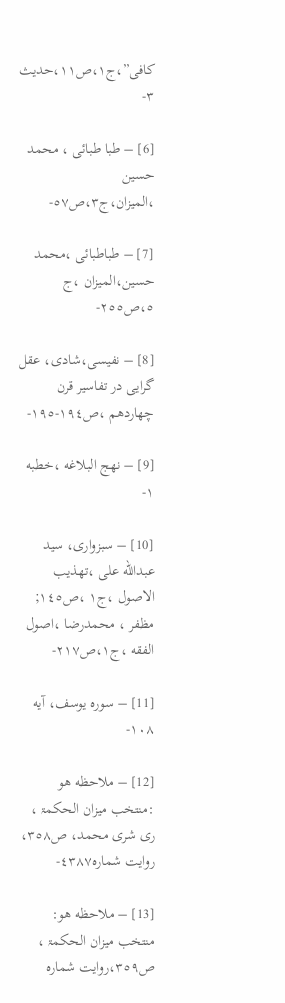کافی”،ج١،ص١١،حدیث ٣-

[6] – طبا طبائی ، محمد حسین ،المیزان،ج٣،ص٥٧-

[7] – طباطبائی ،محمد حسین،المیزان ،ج ٥،ص٢٥٥-

[8] – نفیسی،شادی، عقل گرایی در تفاسیر قرن چهاردهم ،ص١٩٤-١٩٥-

[9] – نهج البلاغه ،خطبه ١-

[10] – سبزواری، سید عبدالله علی ،تهذیب الاصول ،ج١ ،ص١٤٥; مظفر ، محمدرضا ،اصول الفقه ،ج١،ص٢١٧-

[11] – سوره یوسف، آیه ١٠٨-

[12] – ملاحظه هو :منتخب میزان الحکمۃ ، ری شری محمد، ص٣٥٨، روایت شماره٤٣٨٧-

[13] – ملاحظه هو: منتخب میزان الحکمۃ ، ص٣٥٩،روایت شماره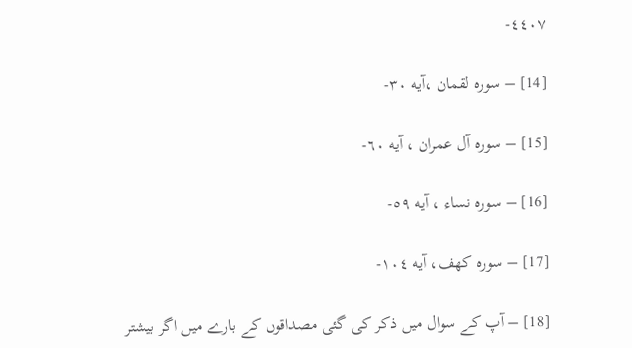٤٤٠٧-

[14] – سوره لقمان ،آیه ٣٠-

[15] – سوره آل عمران ، آیه ٦٠-

[16] – سوره نساء ، آیه ٥٩-

[17] – سوره کهف، آیه ١٠٤-

[18] – آپ کے سوال میں ذکر کی گئی مصداقوں کے بارے میں اگر بیشتر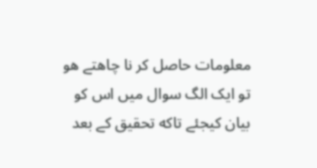معلومات حاصل کر نا چاهتے هو تو ایک الگ سوال میں اس کو بیان کیجئے تاکه تحقیق کے بعد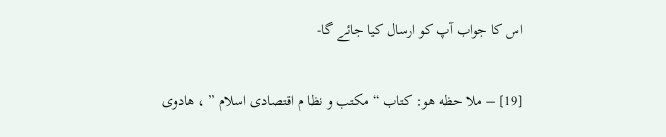اس کا جواب آپ کو ارسال کیا جائے گا-

[19] – ملا حظه هو: کتاب “مکتب و نظا م اقتصادی اسلام ” ، هادوی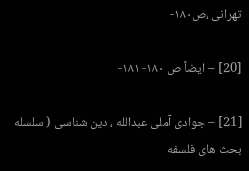تهرانی ،ص١٨٠-

[20] – ایضاً ص ١٨٠- ١٨١-

[21] – جوادی آملی عبدالله ، دین شناسی ( سلسله بحث های فلسفه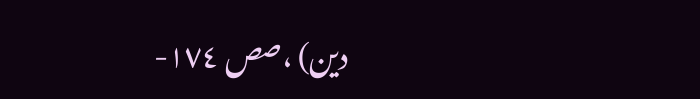دین) ،صص ١٧٤-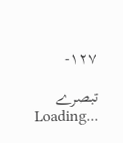١٢٧-

تبصرے
Loading...